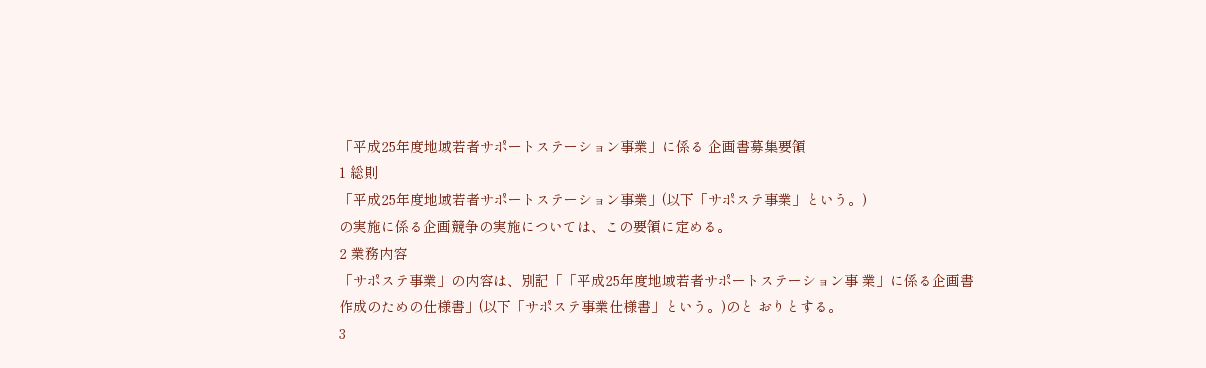「平成25年度地域若者サポートステーション事業」に係る 企画書募集要領
1 総則
「平成25年度地域若者サポートステーション事業」(以下「サポステ事業」という。)
の実施に係る企画競争の実施については、この要領に定める。
2 業務内容
「サポステ事業」の内容は、別記「「平成25年度地域若者サポートステーション事 業」に係る企画書作成のための仕様書」(以下「サポステ事業仕様書」という。)のと おりとする。
3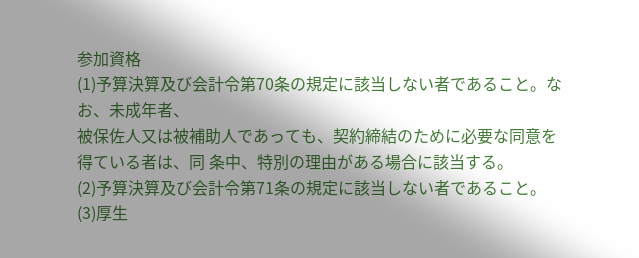参加資格
(1)予算決算及び会計令第70条の規定に該当しない者であること。なお、未成年者、
被保佐人又は被補助人であっても、契約締結のために必要な同意を得ている者は、同 条中、特別の理由がある場合に該当する。
(2)予算決算及び会計令第71条の規定に該当しない者であること。
(3)厚生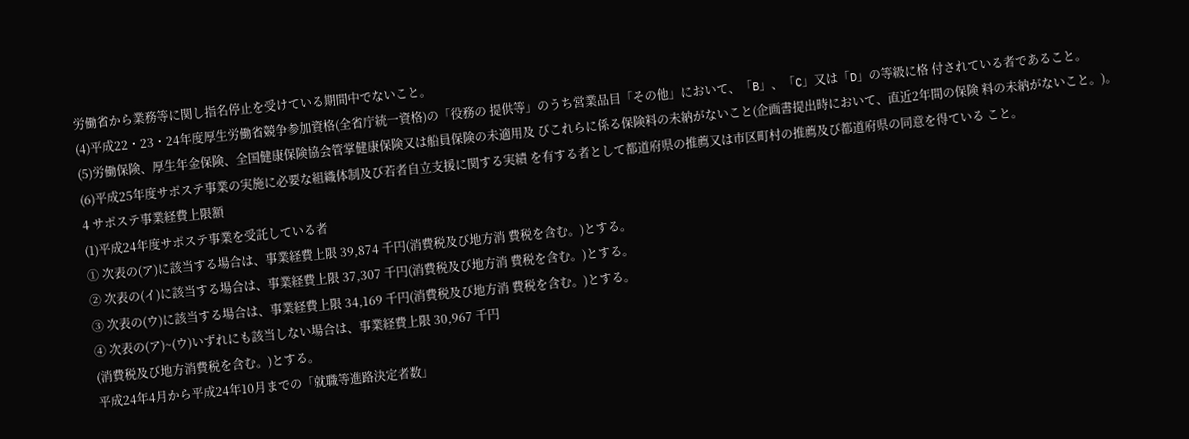労働省から業務等に関し指名停止を受けている期間中でないこと。
(4)平成22・23・24年度厚生労働省競争参加資格(全省庁統一資格)の「役務の 提供等」のうち営業品目「その他」において、「B」、「C」又は「D」の等級に格 付されている者であること。
(5)労働保険、厚生年金保険、全国健康保険協会管掌健康保険又は船員保険の未適用及 びこれらに係る保険料の未納がないこと(企画書提出時において、直近2年間の保険 料の未納がないこと。)。
(6)平成25年度サポステ事業の実施に必要な組織体制及び若者自立支援に関する実績 を有する者として都道府県の推薦又は市区町村の推薦及び都道府県の同意を得ている こと。
4 サポステ事業経費上限額
(1)平成24年度サポステ事業を受託している者
① 次表の(ア)に該当する場合は、事業経費上限 39,874 千円(消費税及び地方消 費税を含む。)とする。
② 次表の(イ)に該当する場合は、事業経費上限 37,307 千円(消費税及び地方消 費税を含む。)とする。
③ 次表の(ウ)に該当する場合は、事業経費上限 34,169 千円(消費税及び地方消 費税を含む。)とする。
④ 次表の(ア)~(ウ)いずれにも該当しない場合は、事業経費上限 30,967 千円
(消費税及び地方消費税を含む。)とする。
平成24年4月から平成24年10月までの「就職等進路決定者数」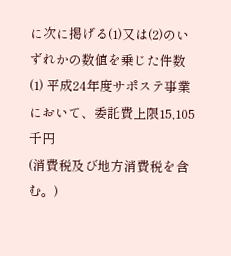に次に掲げる(1)又は(2)のいずれかの数値を乗じた件数
(1) 平成24年度サポステ事業において、委託費上限15,105千円
(消費税及び地方消費税を含む。)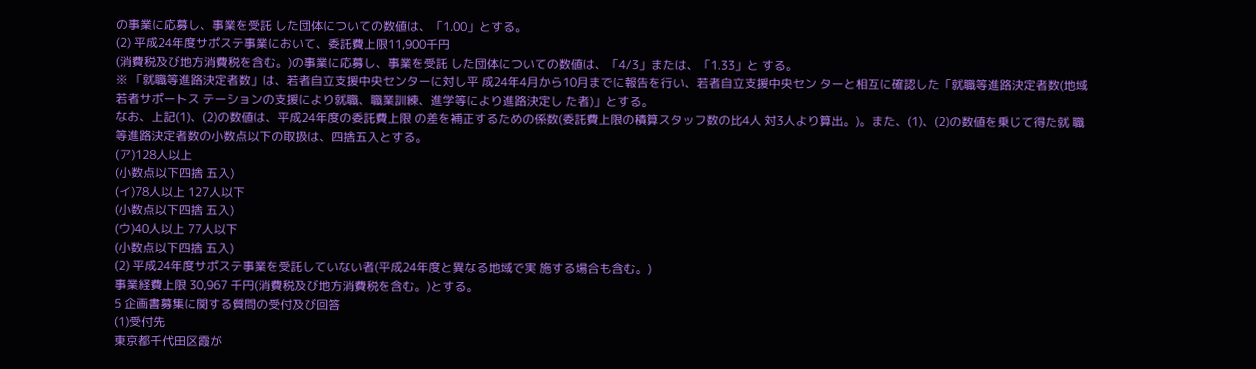の事業に応募し、事業を受託 した団体についての数値は、「1.00」とする。
(2) 平成24年度サポステ事業において、委託費上限11,900千円
(消費税及び地方消費税を含む。)の事業に応募し、事業を受託 した団体についての数値は、「4/3」または、「1.33」と する。
※ 「就職等進路決定者数」は、若者自立支援中央センターに対し平 成24年4月から10月までに報告を行い、若者自立支援中央セン ターと相互に確認した「就職等進路決定者数(地域若者サポートス テーションの支援により就職、職業訓練、進学等により進路決定し た者)」とする。
なお、上記(1)、(2)の数値は、平成24年度の委託費上限 の差を補正するための係数(委託費上限の積算スタッフ数の比4人 対3人より算出。)。また、(1)、(2)の数値を乗じて得た就 職等進路決定者数の小数点以下の取扱は、四捨五入とする。
(ア)128人以上
(小数点以下四捨 五入)
(イ)78人以上 127人以下
(小数点以下四捨 五入)
(ウ)40人以上 77人以下
(小数点以下四捨 五入)
(2) 平成24年度サポステ事業を受託していない者(平成24年度と異なる地域で実 施する場合も含む。)
事業経費上限 30,967 千円(消費税及び地方消費税を含む。)とする。
5 企画書募集に関する質問の受付及び回答
(1)受付先
東京都千代田区霞が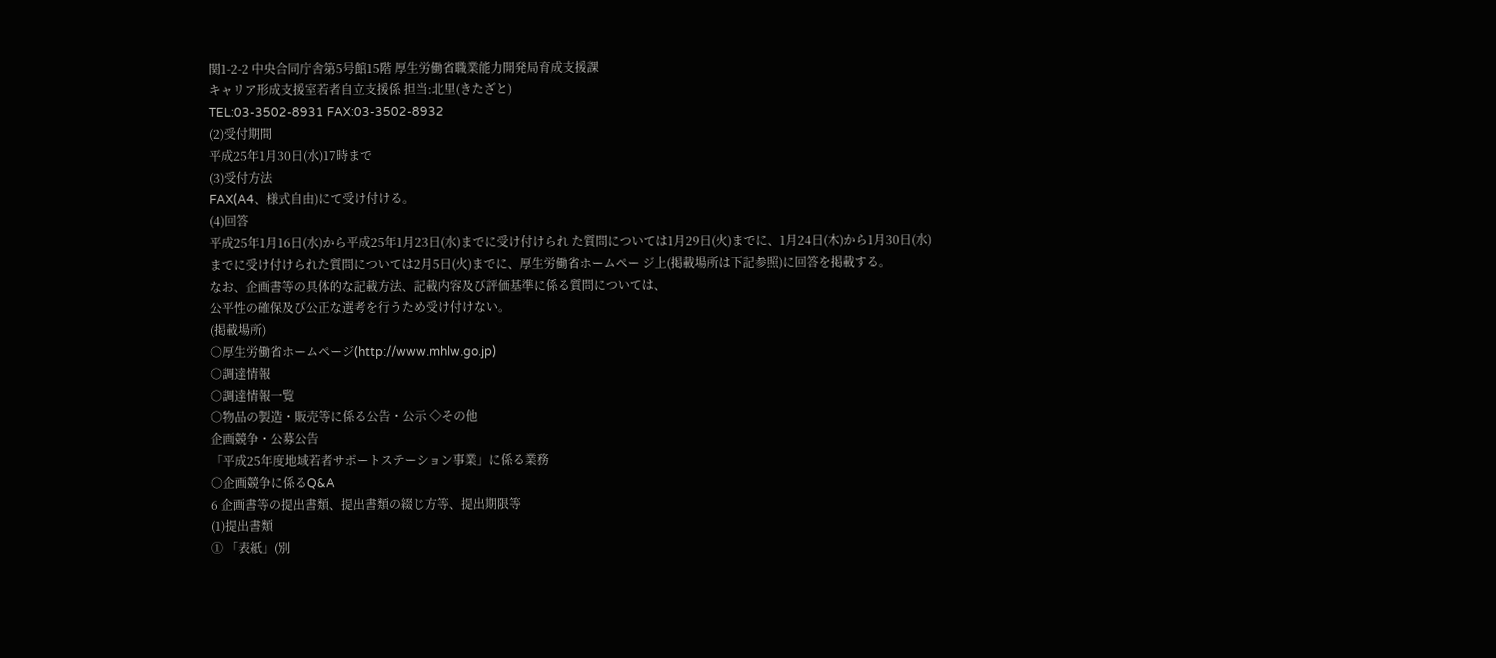関1-2-2 中央合同庁舎第5号館15階 厚生労働省職業能力開発局育成支援課
キャリア形成支援室若者自立支援係 担当:北里(きたざと)
TEL:03-3502-8931 FAX:03-3502-8932
(2)受付期間
平成25年1月30日(水)17時まで
(3)受付方法
FAX(A4、様式自由)にて受け付ける。
(4)回答
平成25年1月16日(水)から平成25年1月23日(水)までに受け付けられ た質問については1月29日(火)までに、1月24日(木)から1月30日(水)
までに受け付けられた質問については2月5日(火)までに、厚生労働省ホームペー ジ上(掲載場所は下記参照)に回答を掲載する。
なお、企画書等の具体的な記載方法、記載内容及び評価基準に係る質問については、
公平性の確保及び公正な選考を行うため受け付けない。
(掲載場所)
○厚生労働省ホームページ(http://www.mhlw.go.jp)
○調達情報
○調達情報一覧
○物品の製造・販売等に係る公告・公示 ◇その他
企画競争・公募公告
「平成25年度地域若者サポートステーション事業」に係る業務
○企画競争に係るQ&A
6 企画書等の提出書類、提出書類の綴じ方等、提出期限等
(1)提出書類
① 「表紙」(別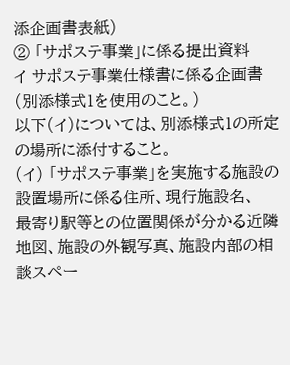添企画書表紙)
② 「サポステ事業」に係る提出資料
イ サポステ事業仕様書に係る企画書(別添様式1を使用のこと。)
以下(イ)については、別添様式1の所定の場所に添付すること。
(イ) 「サポステ事業」を実施する施設の設置場所に係る住所、現行施設名、
最寄り駅等との位置関係が分かる近隣地図、施設の外観写真、施設内部の相 談スペー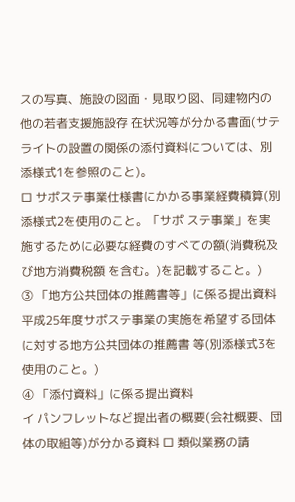スの写真、施設の図面・見取り図、同建物内の他の若者支援施設存 在状況等が分かる書面(サテライトの設置の関係の添付資料については、別 添様式1を参照のこと)。
ロ サポステ事業仕様書にかかる事業経費積算(別添様式2を使用のこと。「サポ ステ事業」を実施するために必要な経費のすべての額(消費税及び地方消費税額 を含む。)を記載すること。)
③ 「地方公共団体の推薦書等」に係る提出資料
平成25年度サポステ事業の実施を希望する団体に対する地方公共団体の推薦書 等(別添様式3を使用のこと。)
④ 「添付資料」に係る提出資料
イ パンフレットなど提出者の概要(会社概要、団体の取組等)が分かる資料 ロ 類似業務の請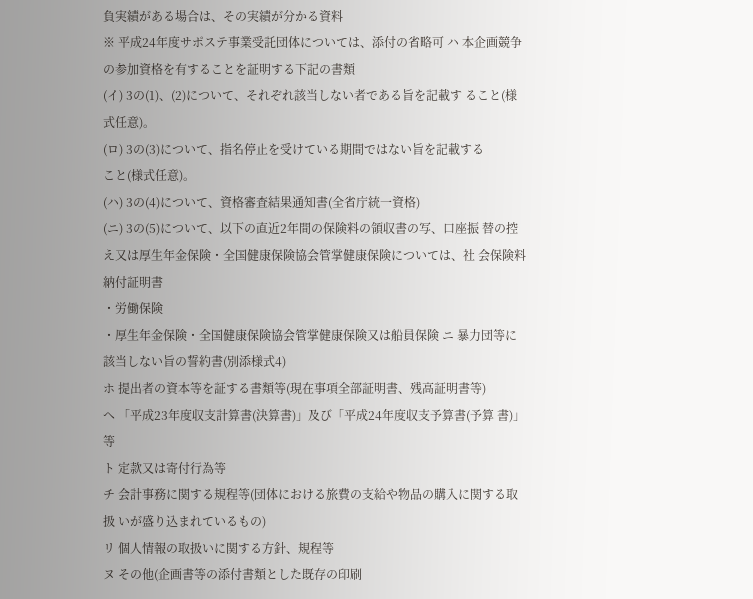負実績がある場合は、その実績が分かる資料
※ 平成24年度サポステ事業受託団体については、添付の省略可 ハ 本企画競争の参加資格を有することを証明する下記の書類
(イ) 3の(1)、(2)について、それぞれ該当しない者である旨を記載す ること(様式任意)。
(ロ) 3の(3)について、指名停止を受けている期間ではない旨を記載する
こと(様式任意)。
(ハ) 3の(4)について、資格審査結果通知書(全省庁統一資格)
(ニ) 3の(5)について、以下の直近2年間の保険料の領収書の写、口座振 替の控え又は厚生年金保険・全国健康保険協会管掌健康保険については、社 会保険料納付証明書
・労働保険
・厚生年金保険・全国健康保険協会管掌健康保険又は船員保険 ニ 暴力団等に該当しない旨の誓約書(別添様式4)
ホ 提出者の資本等を証する書類等(現在事項全部証明書、残高証明書等)
へ 「平成23年度収支計算書(決算書)」及び「平成24年度収支予算書(予算 書)」等
ト 定款又は寄付行為等
チ 会計事務に関する規程等(団体における旅費の支給や物品の購入に関する取扱 いが盛り込まれているもの)
リ 個人情報の取扱いに関する方針、規程等
ヌ その他(企画書等の添付書類とした既存の印刷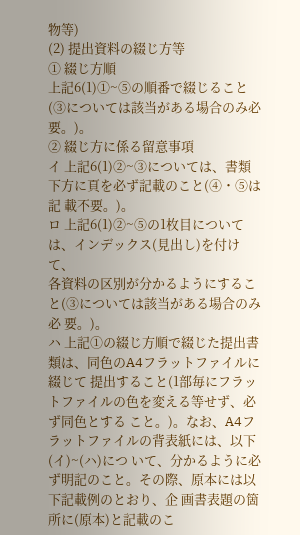物等)
(2) 提出資料の綴じ方等
① 綴じ方順
上記6(1)①~⑤の順番で綴じること(③については該当がある場合のみ必要。)。
② 綴じ方に係る留意事項
イ 上記6(1)②~③については、書類下方に頁を必ず記載のこと(④・⑤は記 載不要。)。
ロ 上記6(1)②~⑤の1枚目については、インデックス(見出し)を付けて、
各資料の区別が分かるようにすること(③については該当がある場合のみ必 要。)。
ハ 上記①の綴じ方順で綴じた提出書類は、同色のA4フラットファイルに綴じて 提出すること(1部毎にフラットファイルの色を変える等せず、必ず同色とする こと。)。なお、A4フラットファイルの背表紙には、以下(イ)~(ハ)につ いて、分かるように必ず明記のこと。その際、原本には以下記載例のとおり、企 画書表題の箇所に(原本)と記載のこ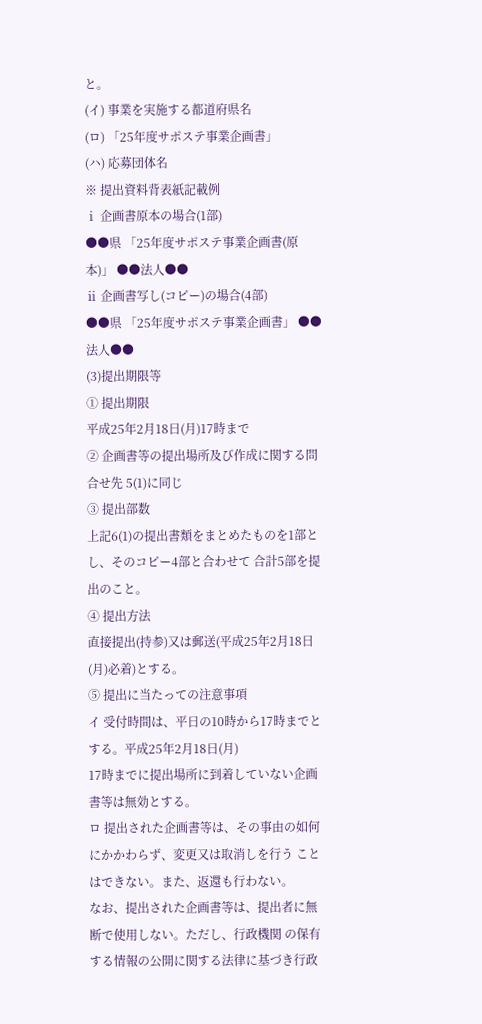と。
(イ) 事業を実施する都道府県名
(ロ) 「25年度サポステ事業企画書」
(ハ) 応募団体名
※ 提出資料背表紙記載例
ⅰ 企画書原本の場合(1部)
●●県 「25年度サポステ事業企画書(原本)」 ●●法人●●
ⅱ 企画書写し(コピー)の場合(4部)
●●県 「25年度サポステ事業企画書」 ●●法人●●
(3)提出期限等
① 提出期限
平成25年2月18日(月)17時まで
② 企画書等の提出場所及び作成に関する問合せ先 5(1)に同じ
③ 提出部数
上記6(1)の提出書類をまとめたものを1部とし、そのコピー4部と合わせて 合計5部を提出のこと。
④ 提出方法
直接提出(持参)又は郵送(平成25年2月18日(月)必着)とする。
⑤ 提出に当たっての注意事項
イ 受付時間は、平日の10時から17時までとする。平成25年2月18日(月)
17時までに提出場所に到着していない企画書等は無効とする。
ロ 提出された企画書等は、その事由の如何にかかわらず、変更又は取消しを行う ことはできない。また、返還も行わない。
なお、提出された企画書等は、提出者に無断で使用しない。ただし、行政機関 の保有する情報の公開に関する法律に基づき行政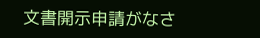文書開示申請がなさ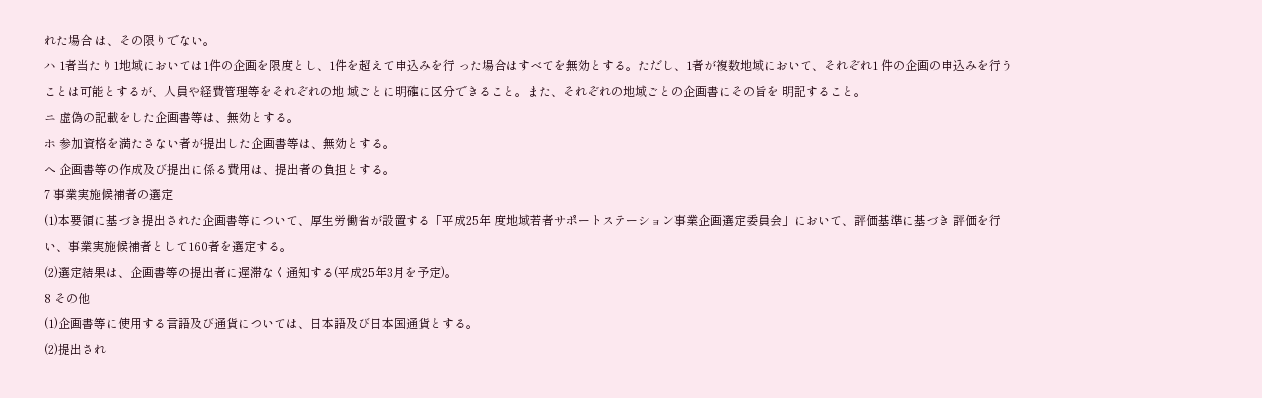れた場合 は、その限りでない。
ハ 1者当たり1地域においては1件の企画を限度とし、1件を超えて申込みを行 った場合はすべてを無効とする。ただし、1者が複数地域において、それぞれ1 件の企画の申込みを行うことは可能とするが、人員や経費管理等をそれぞれの地 域ごとに明確に区分できること。また、それぞれの地域ごとの企画書にその旨を 明記すること。
ニ 虚偽の記載をした企画書等は、無効とする。
ホ 参加資格を満たさない者が提出した企画書等は、無効とする。
へ 企画書等の作成及び提出に係る費用は、提出者の負担とする。
7 事業実施候補者の選定
(1)本要領に基づき提出された企画書等について、厚生労働省が設置する「平成25年 度地域若者サポートステーション事業企画選定委員会」において、評価基準に基づき 評価を行い、事業実施候補者として160者を選定する。
(2)選定結果は、企画書等の提出者に遅滞なく通知する(平成25年3月を予定)。
8 その他
(1)企画書等に使用する言語及び通貨については、日本語及び日本国通貨とする。
(2)提出され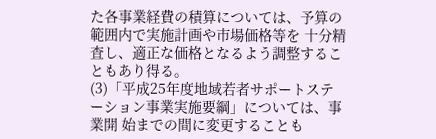た各事業経費の積算については、予算の範囲内で実施計画や市場価格等を 十分精査し、適正な価格となるよう調整することもあり得る。
(3)「平成25年度地域若者サポートステーション事業実施要綱」については、事業開 始までの間に変更することも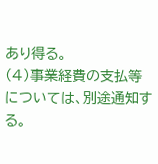あり得る。
(4)事業経費の支払等については、別途通知する。